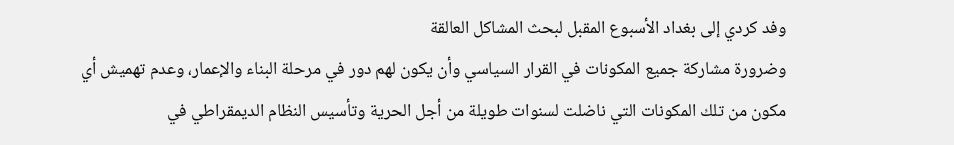وفد كردي إلى بغداد الأسبوع المقبل لبحث المشاكل العالقة
وضرورة مشاركة جميع المكونات في القرار السياسي وأن يكون لهم دور في مرحلة البناء والإعمار، وعدم تهميش أي مكون من تلك المكونات التي ناضلت لسنوات طويلة من أجل الحرية وتأسيس النظام الديمقراطي في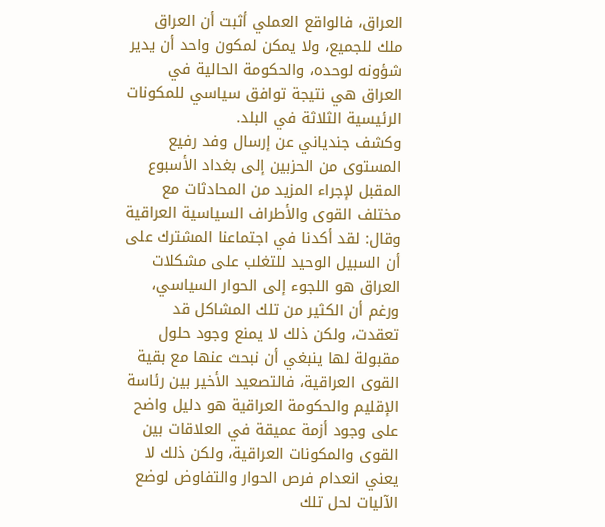العراق، فالواقع العملي أثبت أن العراق ملك للجميع، ولا يمكن لمكون واحد أن يدير شؤونه لوحده، والحكومة الحالية في العراق هي نتيجة توافق سياسي للمكونات الرئيسية الثلاثة في البلد.
وكشف جندياني عن إرسال وفد رفيع المستوى من الحزبين إلى بغداد الأسبوع المقبل لإجراء المزيد من المحادثات مع مختلف القوى والأطراف السياسية العراقية وقال: لقد أكدنا في اجتماعنا المشترك على أن السبيل الوحيد للتغلب على مشكلات العراق هو اللجوء إلى الحوار السياسي، ورغم أن الكثير من تلك المشاكل قد تعقدت، ولكن ذلك لا يمنع وجود حلول مقبولة لها ينبغي أن نبحث عنها مع بقية القوى العراقية، فالتصعيد الأخير بين رئاسة الإقليم والحكومة العراقية هو دليل واضح على وجود أزمة عميقة في العلاقات بين القوى والمكونات العراقية، ولكن ذلك لا يعني انعدام فرص الحوار والتفاوض لوضع الآليات لحل تلك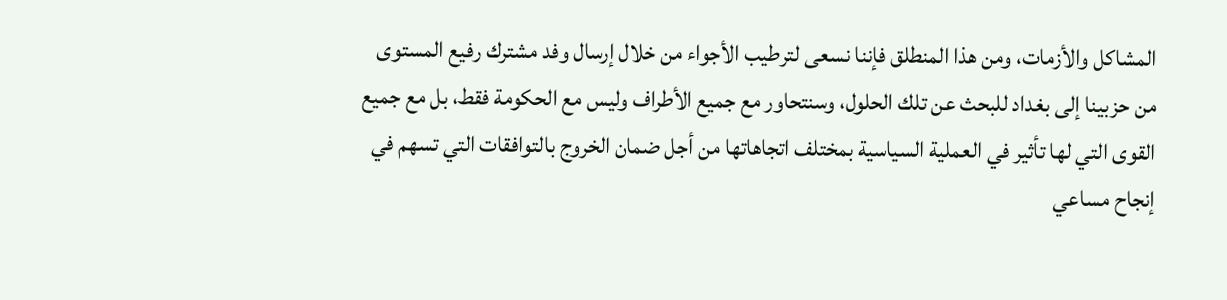المشاكل والأزمات، ومن هذا المنطلق فإننا نسعى لترطيب الأجواء من خلال إرسال وفد مشترك رفيع المستوى من حزبينا إلى بغداد للبحث عن تلك الحلول، وسنتحاور مع جميع الأطراف وليس مع الحكومة فقط، بل مع جميع القوى التي لها تأثير في العملية السياسية بمختلف اتجاهاتها من أجل ضمان الخروج بالتوافقات التي تسهم في إنجاح مساعي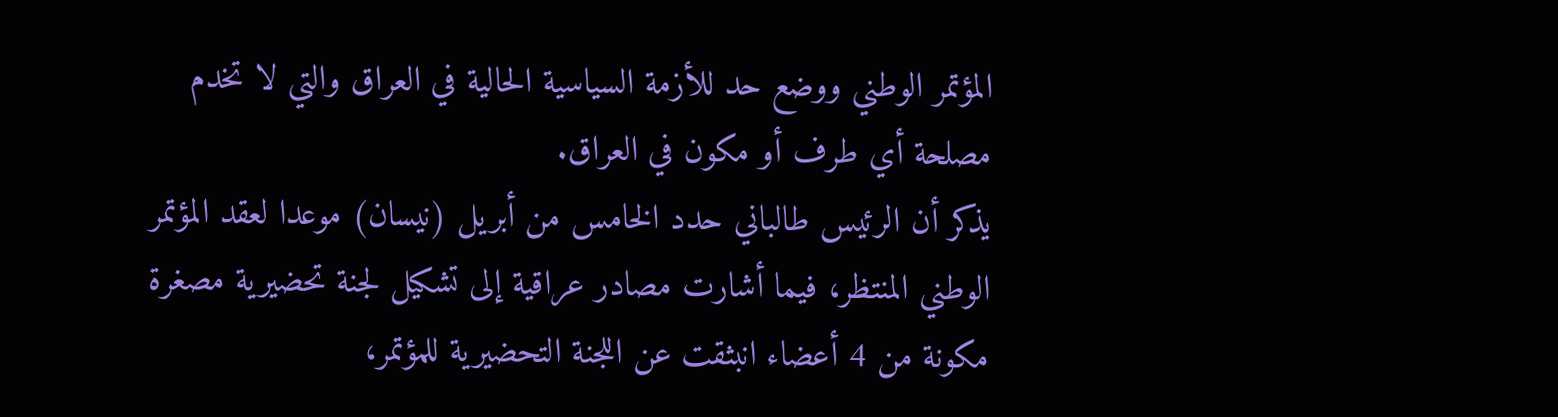المؤتمر الوطني ووضع حد للأزمة السياسية الحالية في العراق والتي لا تخدم مصلحة أي طرف أو مكون في العراق.
يذكر أن الرئيس طالباني حدد الخامس من أبريل (نيسان) موعدا لعقد المؤتمر الوطني المنتظر، فيما أشارت مصادر عراقية إلى تشكيل لجنة تحضيرية مصغرة مكونة من 4 أعضاء انبثقت عن اللجنة التحضيرية للمؤتمر،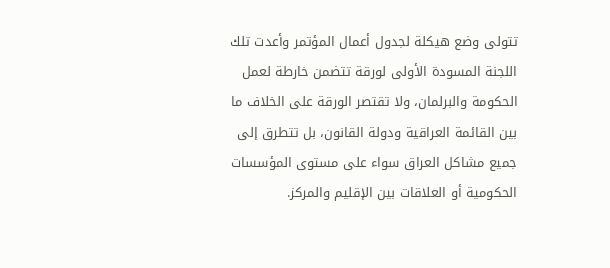تتولى وضع هيكلة لجدول أعمال المؤتمر وأعدت تلك اللجنة المسودة الأولى لورقة تتضمن خارطة لعمل الحكومة والبرلمان، ولا تقتصر الورقة على الخلاف ما بين القائمة العراقية ودولة القانون، بل تتطرق إلى جميع مشاكل العراق سواء على مستوى المؤسسات الحكومية أو العلاقات بين الإقليم والمركز.